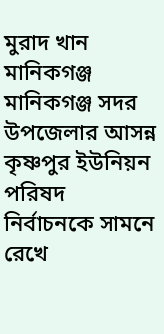মুরাদ খান মানিকগঞ্জ
মানিকগঞ্জ সদর উপজেলার আসন্ন কৃষ্ণপুর ইউনিয়ন পরিষদ নির্বাচনকে সামনে রেখে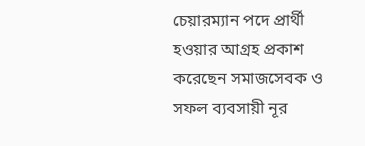চেয়ারম্যান পদে প্রার্থী হওয়ার আগ্রহ প্রকাশ করেছেন সমাজসেবক ও সফল ব্যবসায়ী নূর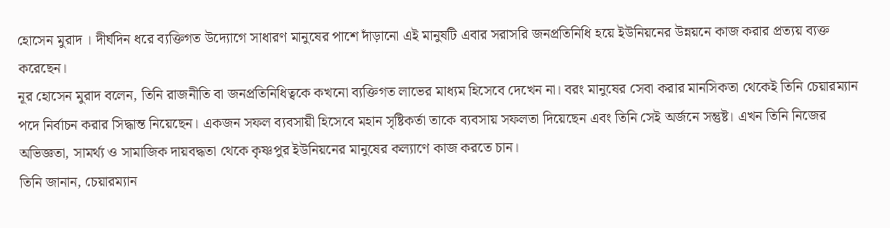হোসেন মুরাদ । দীর্ঘদিন ধরে ব্যক্তিগত উদ্যোগে সাধারণ মানুষের পাশে দাঁড়ানো এই মানুষটি এবার সরাসরি জনপ্রতিনিধি হয়ে ইউনিয়নের উন্নয়নে কাজ করার প্রত্যয় ব্যক্ত করেছেন।
নূর হোসেন মুরাদ বলেন, তিনি রাজনীতি বা জনপ্রতিনিধিত্বকে কখনো ব্যক্তিগত লাভের মাধ্যম হিসেবে দেখেন না। বরং মানুষের সেবা করার মানসিকতা থেকেই তিনি চেয়ারম্যান পদে নির্বাচন করার সিদ্ধান্ত নিয়েছেন। একজন সফল ব্যবসায়ী হিসেবে মহান সৃষ্টিকর্তা তাকে ব্যবসায় সফলতা দিয়েছেন এবং তিনি সেই অর্জনে সন্তুষ্ট। এখন তিনি নিজের অভিজ্ঞতা, সামর্থ্য ও সামাজিক দায়বদ্ধতা থেকে কৃষ্ণপুর ইউনিয়নের মানুষের কল্যাণে কাজ করতে চান।
তিনি জানান, চেয়ারম্যান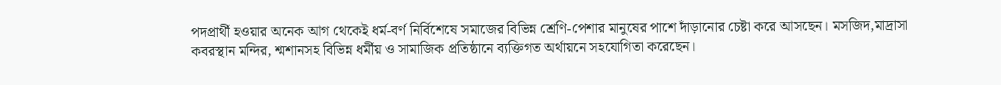পদপ্রার্থী হওয়ার অনেক আগ থেকেই ধর্ম-বর্ণ নির্বিশেষে সমাজের বিভিন্ন শ্রেণি-পেশার মানুষের পাশে দাঁড়ানোর চেষ্টা করে আসছেন। মসজিদ,মাদ্রাসা কবরস্থান মন্দির, শ্মশানসহ বিভিন্ন ধর্মীয় ও সামাজিক প্রতিষ্ঠানে ব্যক্তিগত অর্থায়নে সহযোগিতা করেছেন।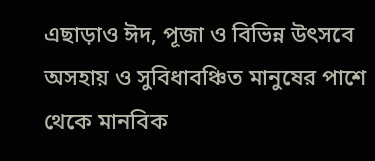এছাড়াও ঈদ, পূজা ও বিভিন্ন উৎসবে অসহায় ও সুবিধাবঞ্চিত মানুষের পাশে থেকে মানবিক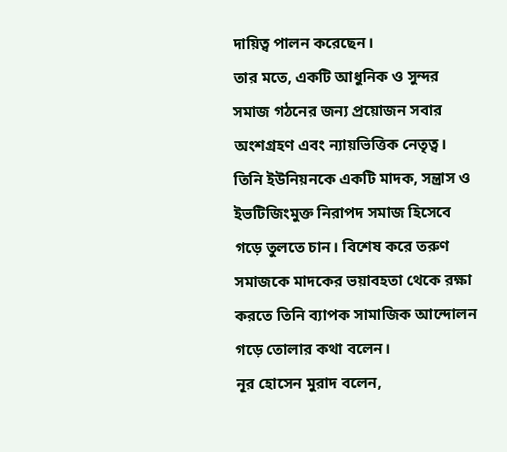দায়িত্ব পালন করেছেন।
তার মতে, একটি আধুনিক ও সুন্দর সমাজ গঠনের জন্য প্রয়োজন সবার অংশগ্রহণ এবং ন্যায়ভিত্তিক নেতৃত্ব। তিনি ইউনিয়নকে একটি মাদক, সন্ত্রাস ও ইভটিজিংমুক্ত নিরাপদ সমাজ হিসেবে গড়ে তুলতে চান। বিশেষ করে তরুণ সমাজকে মাদকের ভয়াবহতা থেকে রক্ষা করতে তিনি ব্যাপক সামাজিক আন্দোলন গড়ে তোলার কথা বলেন।
নূর হোসেন মুরাদ বলেন,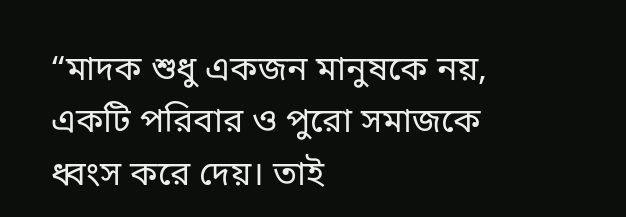“মাদক শুধু একজন মানুষকে নয়, একটি পরিবার ও পুরো সমাজকে ধ্বংস করে দেয়। তাই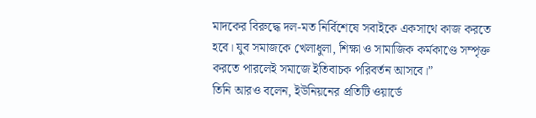মাদকের বিরুদ্ধে দল-মত নির্বিশেষে সবাইকে একসাথে কাজ করতে হবে। যুব সমাজকে খেলাধুলা, শিক্ষা ও সামাজিক কর্মকাণ্ডে সম্পৃক্ত করতে পারলেই সমাজে ইতিবাচক পরিবর্তন আসবে।”
তিনি আরও বলেন, ইউনিয়নের প্রতিটি ওয়ার্ডে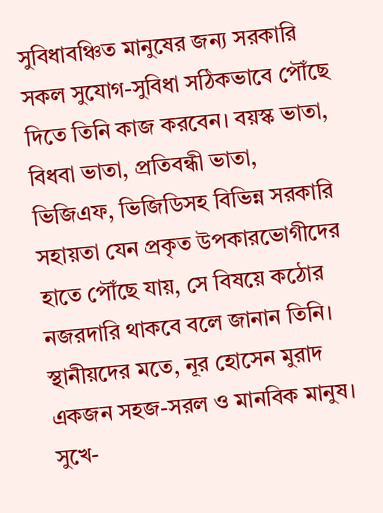সুবিধাবঞ্চিত মানুষের জন্য সরকারি সকল সুযোগ-সুবিধা সঠিকভাবে পৌঁছে দিতে তিনি কাজ করবেন। বয়স্ক ভাতা, বিধবা ভাতা, প্রতিবন্ধী ভাতা, ভিজিএফ, ভিজিডিসহ বিভিন্ন সরকারি সহায়তা যেন প্রকৃত উপকারভোগীদের হাতে পৌঁছে যায়, সে বিষয়ে কঠোর নজরদারি থাকবে বলে জানান তিনি।
স্থানীয়দের মতে, নূর হোসেন মুরাদ একজন সহজ-সরল ও মানবিক মানুষ। সুখে-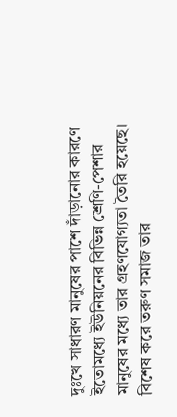দুঃখে সাধারণ মানুষের পাশে দাঁড়ানোর কারণে ইতোমধ্যে ইউনিয়নের বিভিন্ন শ্রেণি-পেশার মানুষের মধ্যে তার গ্রহণযোগ্যতা তৈরি হয়েছে। বিশেষ করে তরুণ সমাজ তার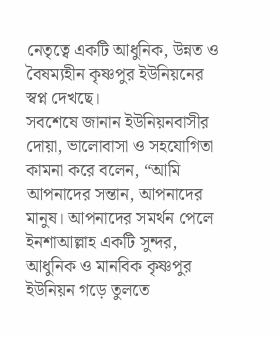নেতৃত্বে একটি আধুনিক, উন্নত ও বৈষম্যহীন কৃষ্ণপুর ইউনিয়নের স্বপ্ন দেখছে।
সবশেষে জানান ইউনিয়নবাসীর দোয়া, ভালোবাসা ও সহযোগিতা কামনা করে বলেন, “আমি আপনাদের সন্তান, আপনাদের মানুষ। আপনাদের সমর্থন পেলে ইনশাআল্লাহ একটি সুন্দর, আধুনিক ও মানবিক কৃষ্ণপুর ইউনিয়ন গড়ে তুলতে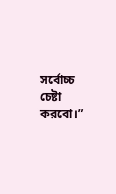সর্বোচ্চ চেষ্টা করবো।”